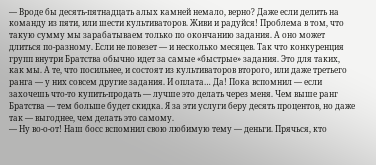— Вроде бы десять-пятнадцать алых камней немало, верно? Даже если делить на команду из пяти, или шести культиваторов. Живи и радуйся! Проблема в том, что такую сумму мы зарабатываем только по окончанию задания. А оно может длиться по-разному. Если не повезет — и несколько месяцев. Так что конкуренция групп внутри Братства обычно идет за самые «быстрые» задания. Это для таких, как мы. А те, что посильнее, и состоят из культиваторов второго, или даже третьего ранга — у них совсем другие задания. И оплата… Да! Пока вспомнил — если захочешь что-то купить-продать — лучше это делать через меня. Чем выше ранг Братства — тем больше будет скидка. Я за эти услуги беру десять процентов, но даже так — выгоднее, чем делать это самому.
— Ну во-о-от! Наш босс вспомнил свою любимую тему — деньги. Прячься, кто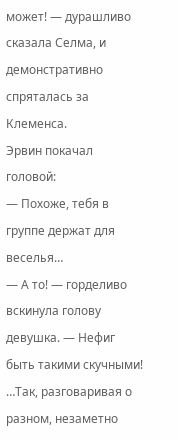может! — дурашливо сказала Селма, и демонстративно спряталась за Клеменса.
Эрвин покачал головой:
— Похоже, тебя в группе держат для веселья…
— А то! — горделиво вскинула голову девушка. — Нефиг быть такими скучными!
…Так, разговаривая о разном, незаметно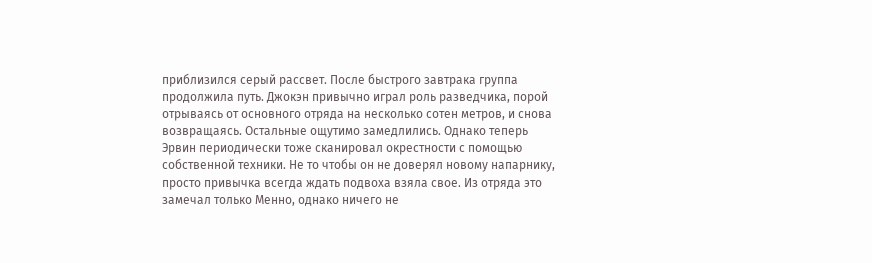приблизился серый рассвет. После быстрого завтрака группа продолжила путь. Джокэн привычно играл роль разведчика, порой отрываясь от основного отряда на несколько сотен метров, и снова возвращаясь. Остальные ощутимо замедлились. Однако теперь Эрвин периодически тоже сканировал окрестности с помощью собственной техники. Не то чтобы он не доверял новому напарнику, просто привычка всегда ждать подвоха взяла свое. Из отряда это замечал только Менно, однако ничего не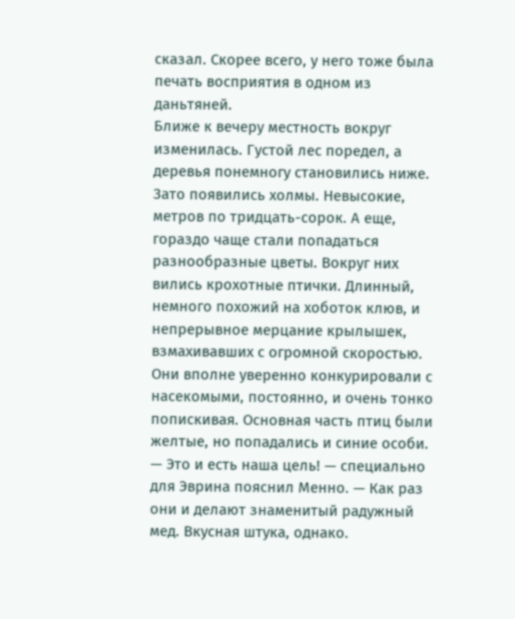сказал. Скорее всего, у него тоже была печать восприятия в одном из даньтяней.
Ближе к вечеру местность вокруг изменилась. Густой лес поредел, а деревья понемногу становились ниже. Зато появились холмы. Невысокие, метров по тридцать-сорок. А еще, гораздо чаще стали попадаться разнообразные цветы. Вокруг них вились крохотные птички. Длинный, немного похожий на хоботок клюв, и непрерывное мерцание крылышек, взмахивавших с огромной скоростью. Они вполне уверенно конкурировали с насекомыми, постоянно, и очень тонко попискивая. Основная часть птиц были желтые, но попадались и синие особи.
— Это и есть наша цель! — специально для Эврина пояснил Менно. — Как раз они и делают знаменитый радужный мед. Вкусная штука, однако.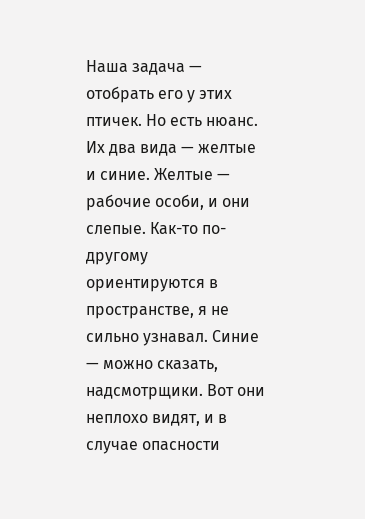Наша задача — отобрать его у этих птичек. Но есть нюанс. Их два вида — желтые и синие. Желтые — рабочие особи, и они слепые. Как-то по-другому ориентируются в пространстве, я не сильно узнавал. Синие — можно сказать, надсмотрщики. Вот они неплохо видят, и в случае опасности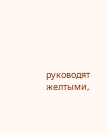руководят желтыми,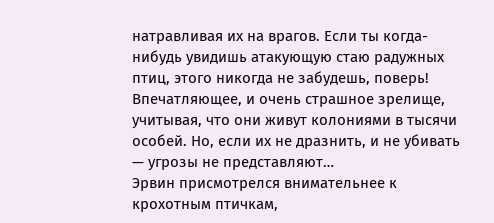натравливая их на врагов. Если ты когда-нибудь увидишь атакующую стаю радужных птиц, этого никогда не забудешь, поверь! Впечатляющее, и очень страшное зрелище, учитывая, что они живут колониями в тысячи особей. Но, если их не дразнить, и не убивать — угрозы не представляют…
Эрвин присмотрелся внимательнее к крохотным птичкам,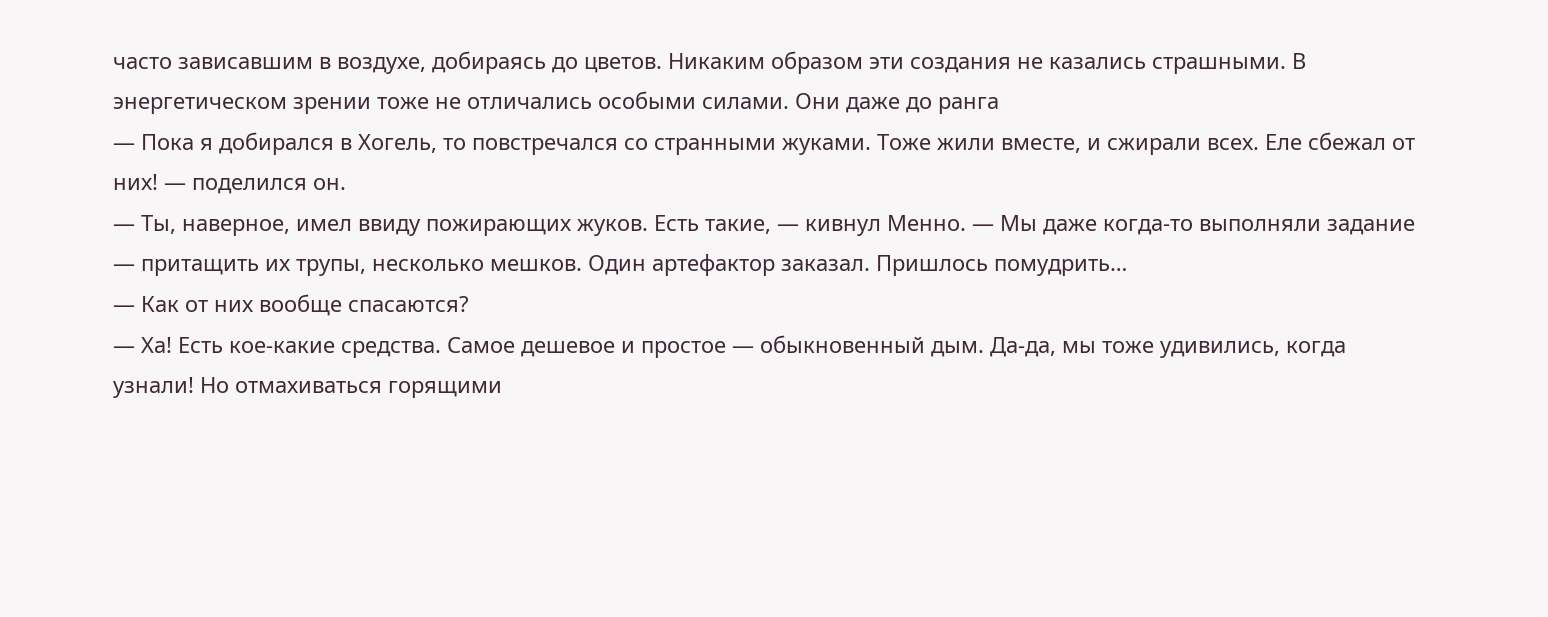часто зависавшим в воздухе, добираясь до цветов. Никаким образом эти создания не казались страшными. В энергетическом зрении тоже не отличались особыми силами. Они даже до ранга
— Пока я добирался в Хогель, то повстречался со странными жуками. Тоже жили вместе, и сжирали всех. Еле сбежал от них! — поделился он.
— Ты, наверное, имел ввиду пожирающих жуков. Есть такие, — кивнул Менно. — Мы даже когда-то выполняли задание — притащить их трупы, несколько мешков. Один артефактор заказал. Пришлось помудрить…
— Как от них вообще спасаются?
— Ха! Есть кое-какие средства. Самое дешевое и простое — обыкновенный дым. Да-да, мы тоже удивились, когда узнали! Но отмахиваться горящими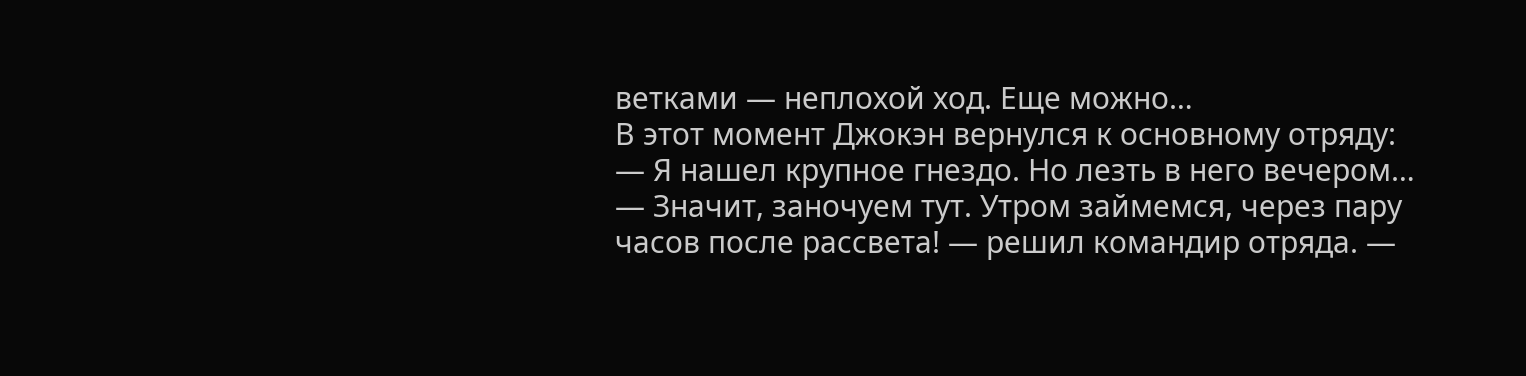ветками — неплохой ход. Еще можно…
В этот момент Джокэн вернулся к основному отряду:
— Я нашел крупное гнездо. Но лезть в него вечером…
— Значит, заночуем тут. Утром займемся, через пару часов после рассвета! — решил командир отряда. —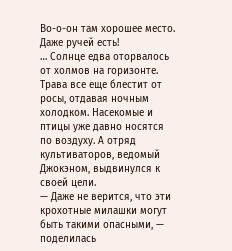Во-о-он там хорошее место. Даже ручей есть!
… Солнце едва оторвалось от холмов на горизонте. Трава все еще блестит от росы, отдавая ночным холодком. Насекомые и птицы уже давно носятся по воздуху. А отряд культиваторов, ведомый Джокэном, выдвинулся к своей цели.
— Даже не верится, что эти крохотные милашки могут быть такими опасными, — поделилась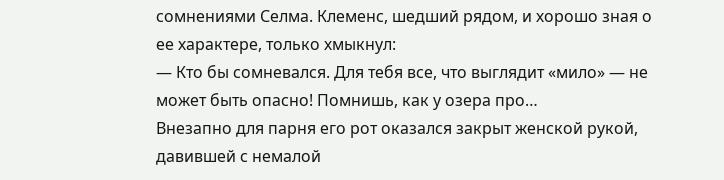сомнениями Селма. Клеменс, шедший рядом, и хорошо зная о ее характере, только хмыкнул:
— Кто бы сомневался. Для тебя все, что выглядит «мило» — не может быть опасно! Помнишь, как у озера про…
Внезапно для парня его рот оказался закрыт женской рукой, давившей с немалой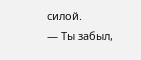силой.
— Ты забыл,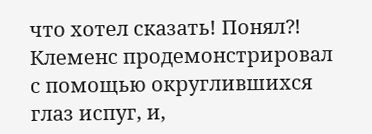что хотел сказать! Понял⁈
Клеменс продемонстрировал с помощью округлившихся глаз испуг, и,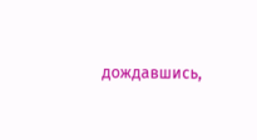дождавшись,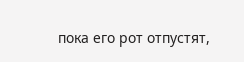пока его рот отпустят,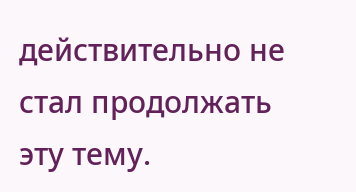действительно не стал продолжать эту тему.